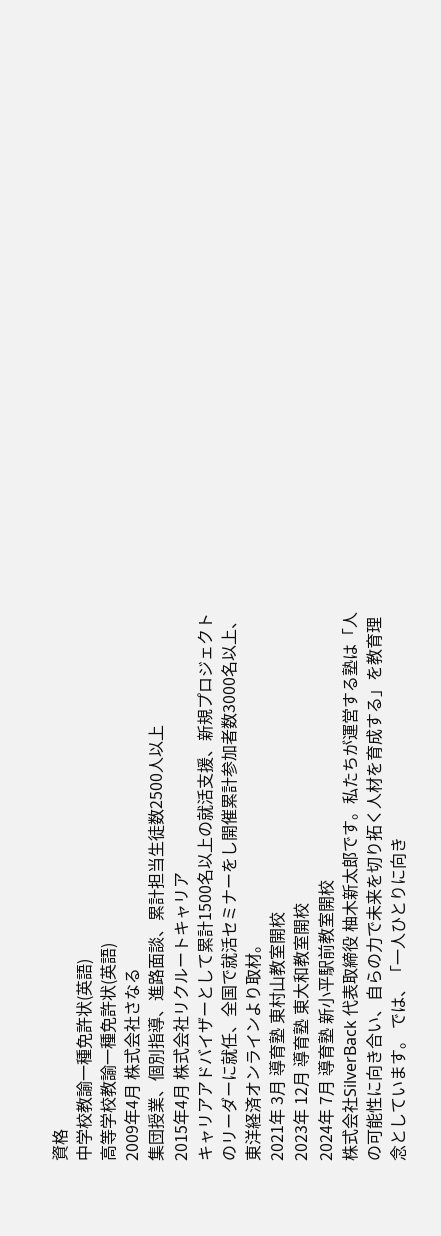資格
中学校教諭一種免許状(英語)
高等学校教諭一種免許状(英語)
2009年4月 株式会社さなる
集団授業、個別指導、進路面談、累計担当生徒数2500人以上
2015年4月 株式会社リクルートキャリア
キャリアアドバイザーとして累計1500名以上の就活支援、新規プロジェクトのリーダーに就任、全国で就活セミナーをし開催累計参加者数3000名以上、東洋経済オンラインより取材。
2021年 3月 導育塾 東村山教室開校
2023年 12月 導育塾 東大和教室開校
2024年 7月 導育塾 新小平駅前教室開校
株式会社SilverBack 代表取締役 柚木新太郎です。私たちが運営する塾は「人の可能性に向き合い、自らの力で未来を切り拓く人材を育成する」を教育理念としています。 では、「一人ひとりに向き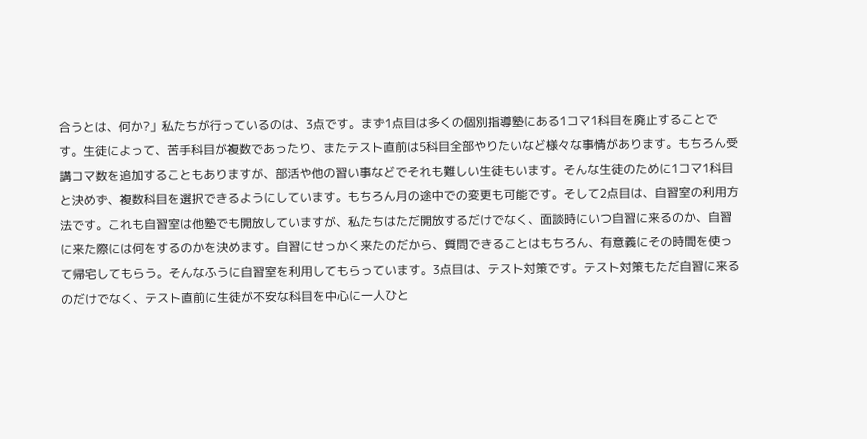合うとは、何か?」私たちが行っているのは、3点です。まず1点目は多くの個別指導塾にある1コマ1科目を廃止することです。生徒によって、苦手科目が複数であったり、またテスト直前は5科目全部やりたいなど様々な事情があります。もちろん受講コマ数を追加することもありますが、部活や他の習い事などでそれも難しい生徒もいます。そんな生徒のために1コマ1科目と決めず、複数科目を選択できるようにしています。もちろん月の途中での変更も可能です。そして2点目は、自習室の利用方法です。これも自習室は他塾でも開放していますが、私たちはただ開放するだけでなく、面談時にいつ自習に来るのか、自習に来た際には何をするのかを決めます。自習にせっかく来たのだから、質問できることはもちろん、有意義にその時間を使って帰宅してもらう。そんなふうに自習室を利用してもらっています。3点目は、テスト対策です。テスト対策もただ自習に来るのだけでなく、テスト直前に生徒が不安な科目を中心に一人ひと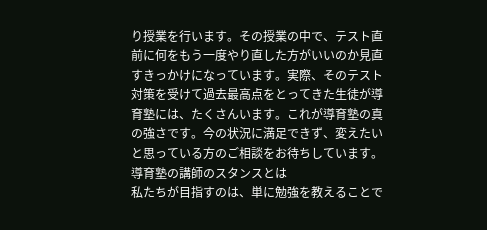り授業を行います。その授業の中で、テスト直前に何をもう一度やり直した方がいいのか見直すきっかけになっています。実際、そのテスト対策を受けて過去最高点をとってきた生徒が導育塾には、たくさんいます。これが導育塾の真の強さです。今の状況に満足できず、変えたいと思っている方のご相談をお待ちしています。
導育塾の講師のスタンスとは
私たちが目指すのは、単に勉強を教えることで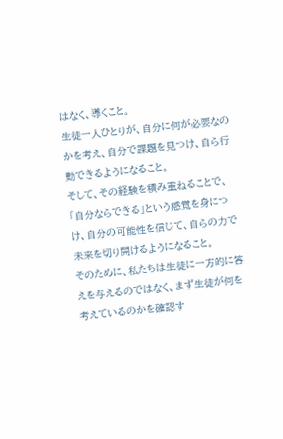はなく、導くこと。
生徒一人ひとりが、自分に何が必要なのかを考え、自分で課題を見つけ、自ら行動できるようになること。
そして、その経験を積み重ねることで、「自分ならできる」という感覚を身につけ、自分の可能性を信じて、自らの力で未来を切り開けるようになること。
そのために、私たちは生徒に一方的に答えを与えるのではなく、まず生徒が何を考えているのかを確認す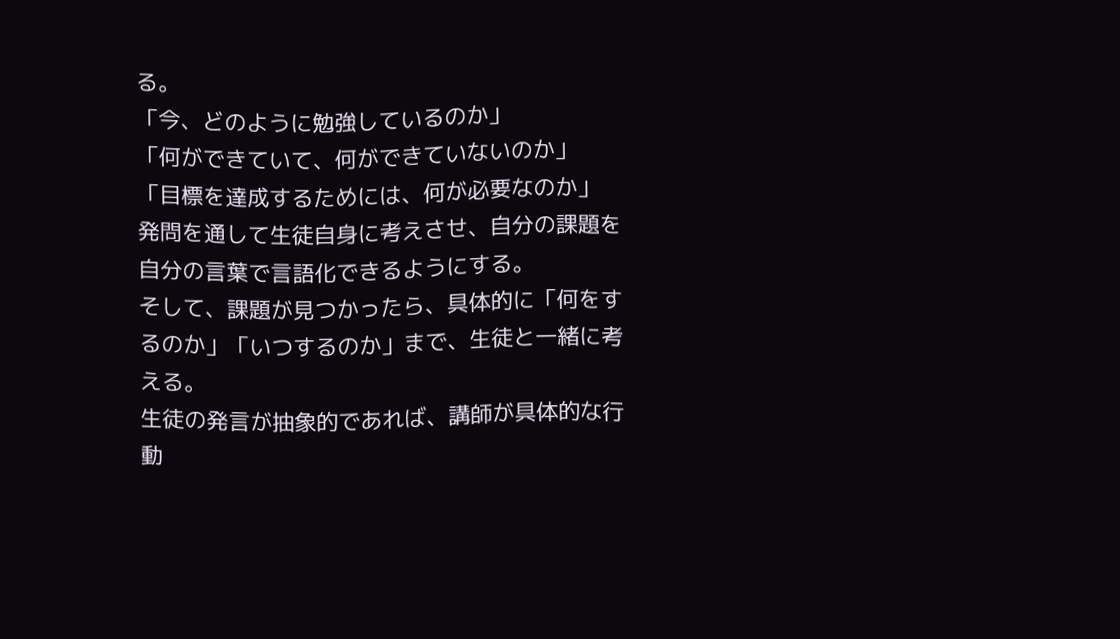る。
「今、どのように勉強しているのか」
「何ができていて、何ができていないのか」
「目標を達成するためには、何が必要なのか」
発問を通して生徒自身に考えさせ、自分の課題を自分の言葉で言語化できるようにする。
そして、課題が見つかったら、具体的に「何をするのか」「いつするのか」まで、生徒と一緒に考える。
生徒の発言が抽象的であれば、講師が具体的な行動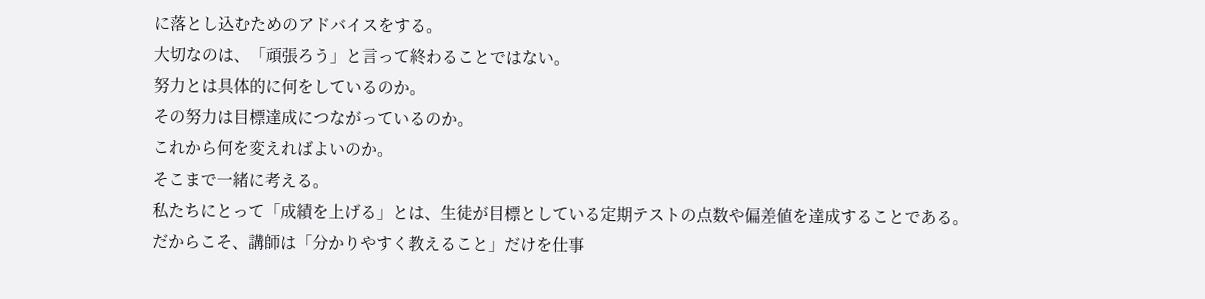に落とし込むためのアドバイスをする。
大切なのは、「頑張ろう」と言って終わることではない。
努力とは具体的に何をしているのか。
その努力は目標達成につながっているのか。
これから何を変えればよいのか。
そこまで一緒に考える。
私たちにとって「成績を上げる」とは、生徒が目標としている定期テストの点数や偏差値を達成することである。
だからこそ、講師は「分かりやすく教えること」だけを仕事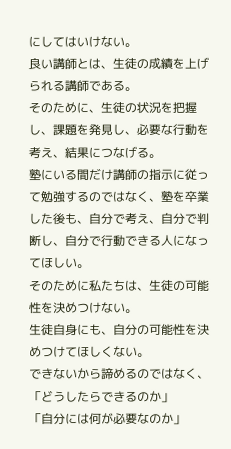にしてはいけない。
良い講師とは、生徒の成績を上げられる講師である。
そのために、生徒の状況を把握し、課題を発見し、必要な行動を考え、結果につなげる。
塾にいる間だけ講師の指示に従って勉強するのではなく、塾を卒業した後も、自分で考え、自分で判断し、自分で行動できる人になってほしい。
そのために私たちは、生徒の可能性を決めつけない。
生徒自身にも、自分の可能性を決めつけてほしくない。
できないから諦めるのではなく、
「どうしたらできるのか」
「自分には何が必要なのか」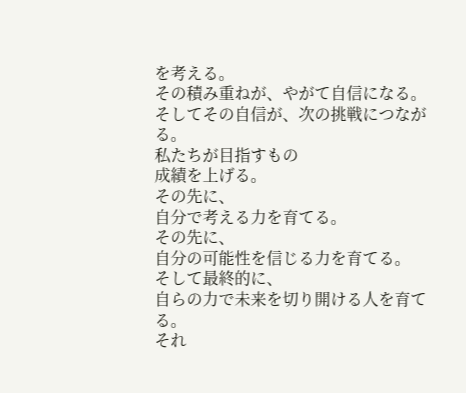を考える。
その積み重ねが、やがて自信になる。
そしてその自信が、次の挑戦につながる。
私たちが目指すもの
成績を上げる。
その先に、
自分で考える力を育てる。
その先に、
自分の可能性を信じる力を育てる。
そして最終的に、
自らの力で未来を切り開ける人を育てる。
それ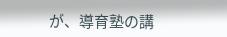が、導育塾の講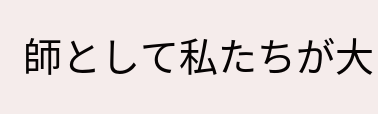師として私たちが大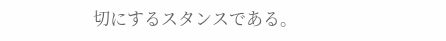切にするスタンスである。